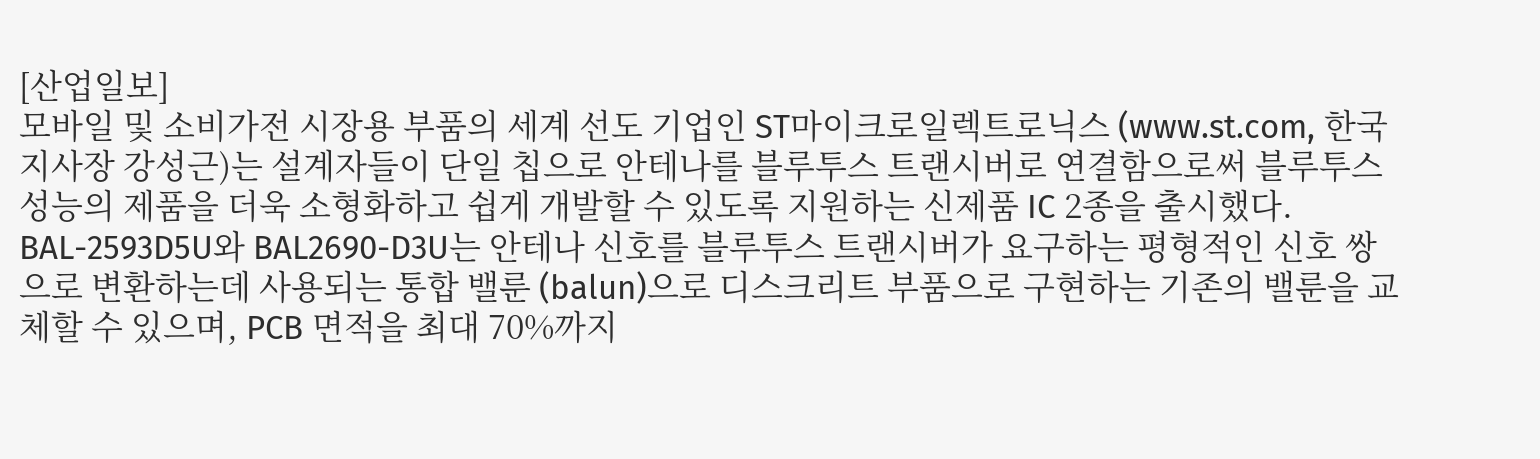[산업일보]
모바일 및 소비가전 시장용 부품의 세계 선도 기업인 ST마이크로일렉트로닉스 (www.st.com, 한국 지사장 강성근)는 설계자들이 단일 칩으로 안테나를 블루투스 트랜시버로 연결함으로써 블루투스 성능의 제품을 더욱 소형화하고 쉽게 개발할 수 있도록 지원하는 신제품 IC 2종을 출시했다.
BAL-2593D5U와 BAL2690-D3U는 안테나 신호를 블루투스 트랜시버가 요구하는 평형적인 신호 쌍으로 변환하는데 사용되는 통합 밸룬 (balun)으로 디스크리트 부품으로 구현하는 기존의 밸룬을 교체할 수 있으며, PCB 면적을 최대 70%까지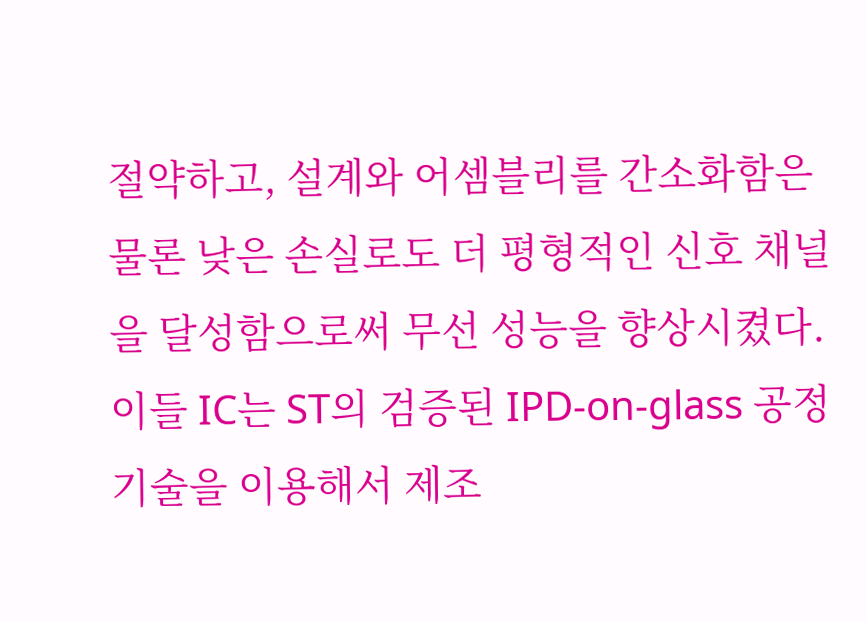절약하고, 설계와 어셈블리를 간소화함은 물론 낮은 손실로도 더 평형적인 신호 채널을 달성함으로써 무선 성능을 향상시켰다.
이들 IC는 ST의 검증된 IPD-on-glass 공정기술을 이용해서 제조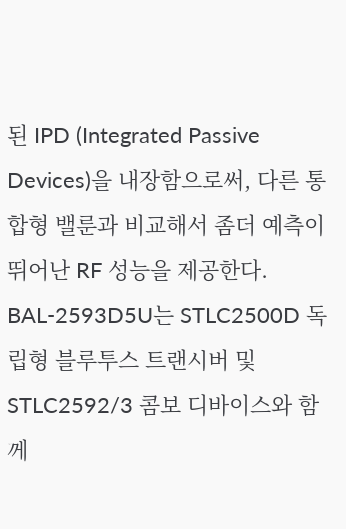된 IPD (Integrated Passive Devices)을 내장함으로써, 다른 통합형 밸룬과 비교해서 좀더 예측이 뛰어난 RF 성능을 제공한다.
BAL-2593D5U는 STLC2500D 독립형 블루투스 트랜시버 및 STLC2592/3 콤보 디바이스와 함께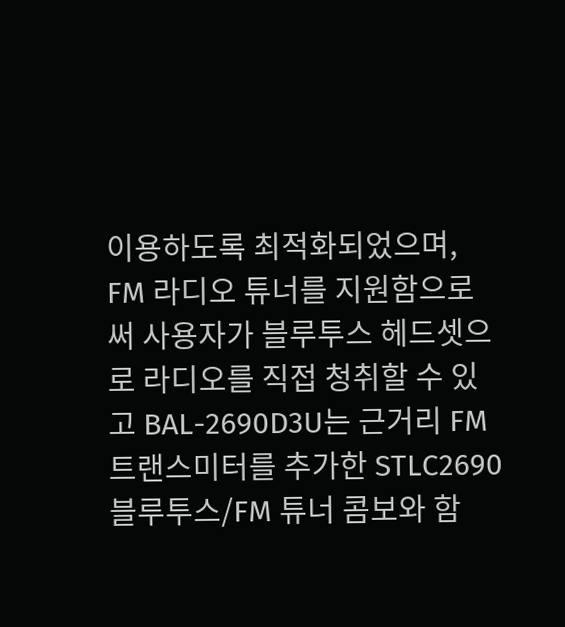이용하도록 최적화되었으며, FM 라디오 튜너를 지원함으로써 사용자가 블루투스 헤드셋으로 라디오를 직접 청취할 수 있고 BAL-2690D3U는 근거리 FM 트랜스미터를 추가한 STLC2690 블루투스/FM 튜너 콤보와 함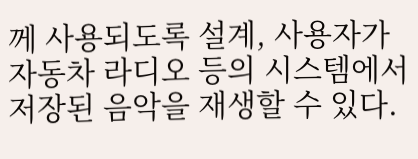께 사용되도록 설계, 사용자가 자동차 라디오 등의 시스템에서 저장된 음악을 재생할 수 있다.